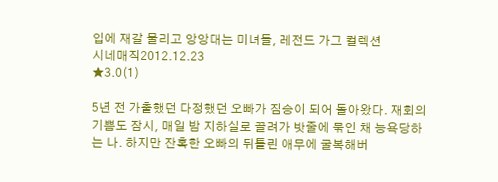입에 재갈 물리고 앙앙대는 미녀들, 레전드 가그 컬렉션
시네매직2012.12.23
★3.0(1)

5년 전 가출했던 다정했던 오빠가 짐승이 되어 돌아왔다. 재회의 기쁨도 잠시, 매일 밤 지하실로 끌려가 밧줄에 묶인 채 능욕당하는 나. 하지만 잔혹한 오빠의 뒤틀린 애무에 굴복해버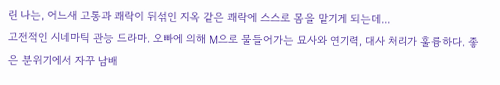린 나는, 어느새 고통과 쾌락이 뒤섞인 지옥 같은 쾌락에 스스로 몸을 맡기게 되는데...
고전적인 시네마틱 관능 드라마. 오빠에 의해 M으로 물들어가는 묘사와 연기력, 대사 처리가 훌륭하다. 좋은 분위기에서 자꾸 남배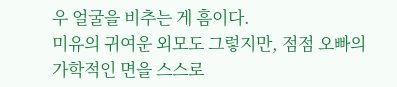우 얼굴을 비추는 게 흠이다.
미유의 귀여운 외모도 그렇지만, 점점 오빠의 가학적인 면을 스스로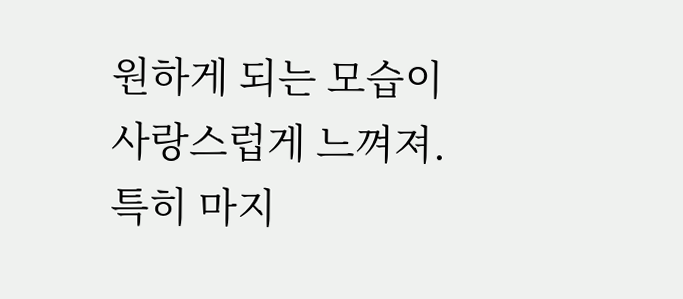원하게 되는 모습이 사랑스럽게 느껴져. 특히 마지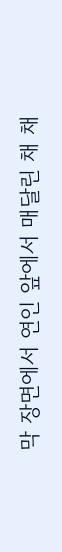막 장면에서 연인 앞에서 매달린 채 채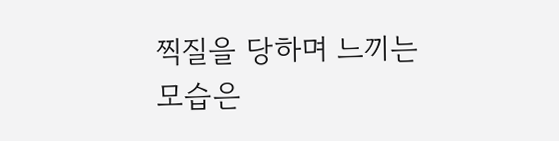찍질을 당하며 느끼는 모습은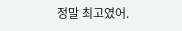정말 최고였어.